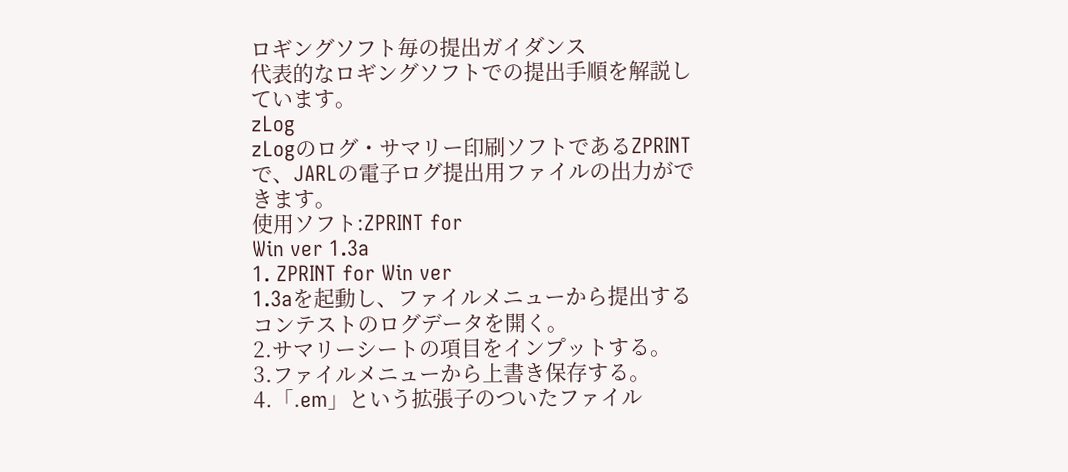ロギングソフト毎の提出ガイダンス
代表的なロギングソフトでの提出手順を解説しています。
zLog
zLogのログ・サマリー印刷ソフトであるZPRINTで、JARLの電子ログ提出用ファイルの出力ができます。
使用ソフト:ZPRINT for
Win ver 1.3a
1. ZPRINT for Win ver
1.3aを起動し、ファイルメニューから提出するコンテストのログデータを開く。
2.サマリーシートの項目をインプットする。
3.ファイルメニューから上書き保存する。
4.「.em」という拡張子のついたファイル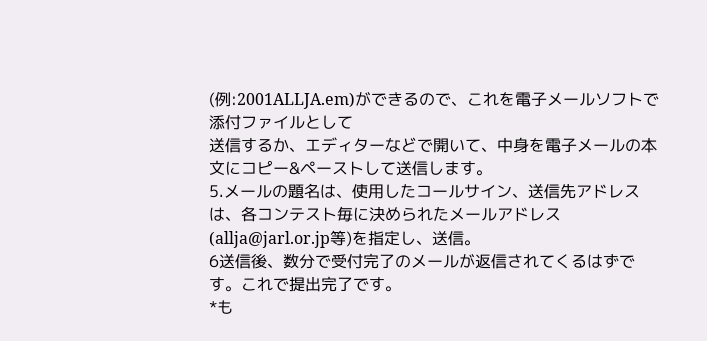(例:2001ALLJA.em)ができるので、これを電子メールソフトで添付ファイルとして
送信するか、エディターなどで開いて、中身を電子メールの本文にコピー&ペーストして送信します。
5.メールの題名は、使用したコールサイン、送信先アドレスは、各コンテスト毎に決められたメールアドレス(allja@jarl.or.jp等)を指定し、送信。
6送信後、数分で受付完了のメールが返信されてくるはずです。これで提出完了です。
*も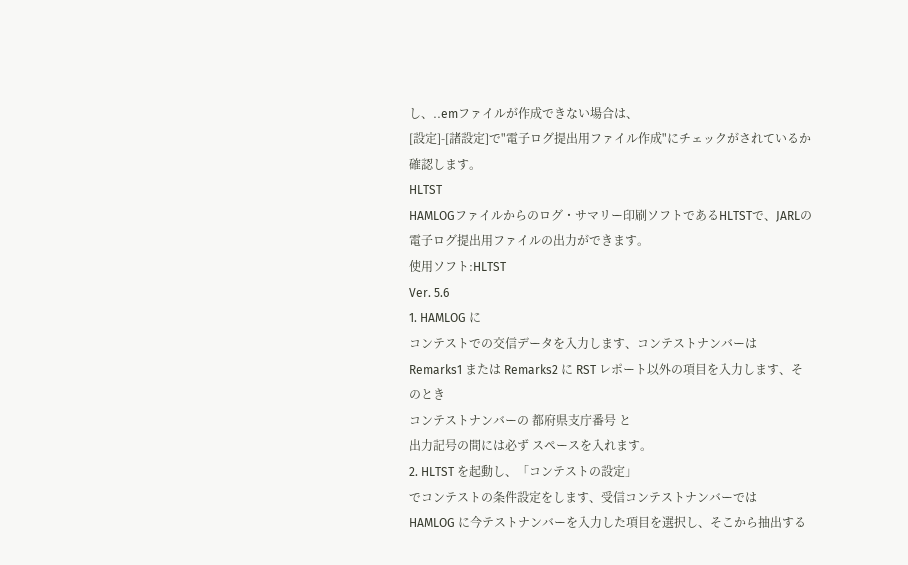し、..emファイルが作成できない場合は、
[設定]-[諸設定]で"電子ログ提出用ファイル作成"にチェックがされているか確認します。
HLTST
HAMLOGファイルからのログ・サマリー印刷ソフトであるHLTSTで、JARLの電子ログ提出用ファイルの出力ができます。
使用ソフト:HLTST
Ver. 5.6
1. HAMLOG に
コンテストでの交信データを入力します、コンテストナンバーは
Remarks1 または Remarks2 に RST レポート以外の項目を入力します、そのとき
コンテストナンバーの 都府県支庁番号 と
出力記号の間には必ず スペースを入れます。
2. HLTST を起動し、「コンテストの設定」
でコンテストの条件設定をします、受信コンテストナンバーでは
HAMLOG に今テストナンバーを入力した項目を選択し、そこから抽出する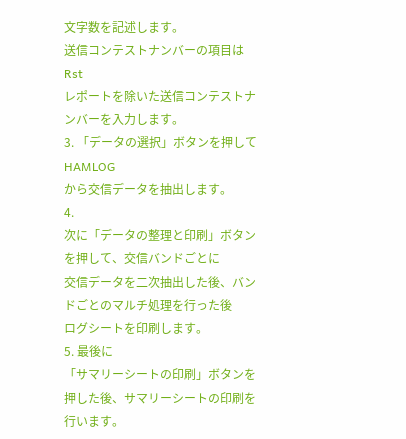文字数を記述します。
送信コンテストナンバーの項目は Rst
レポートを除いた送信コンテストナンバーを入力します。
3. 「データの選択」ボタンを押して HAMLOG
から交信データを抽出します。
4.
次に「データの整理と印刷」ボタンを押して、交信バンドごとに
交信データを二次抽出した後、バンドごとのマルチ処理を行った後
ログシートを印刷します。
5. 最後に
「サマリーシートの印刷」ボタンを押した後、サマリーシートの印刷を行います。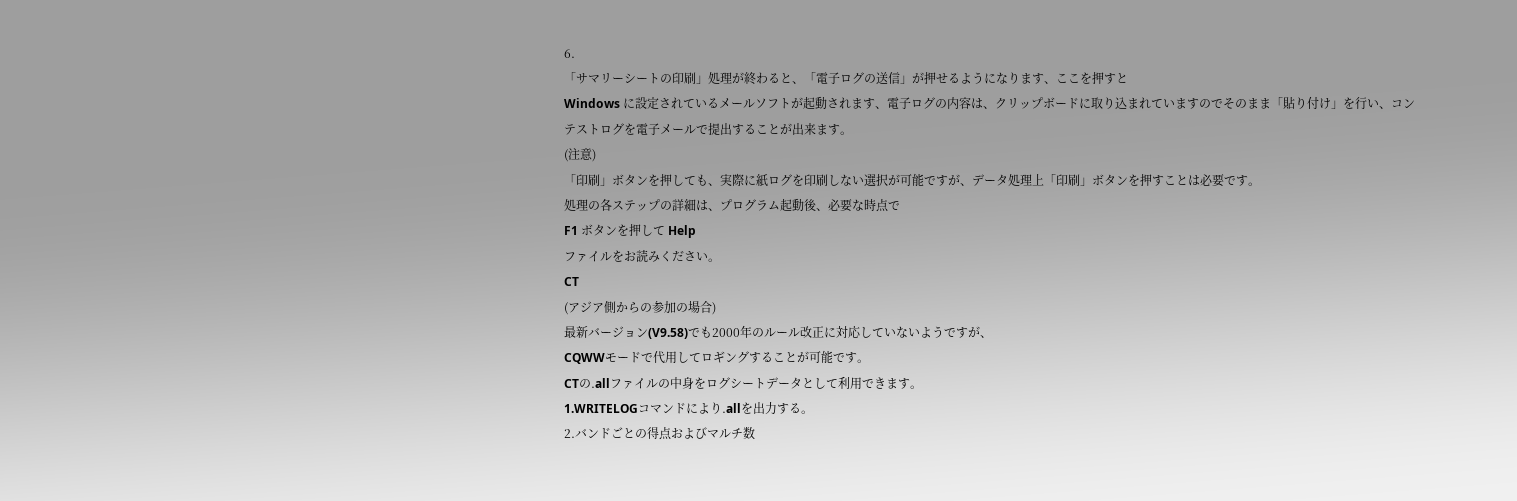6.
「サマリーシートの印刷」処理が終わると、「電子ログの送信」が押せるようになります、ここを押すと
Windows に設定されているメールソフトが起動されます、電子ログの内容は、クリップボードに取り込まれていますのでそのまま「貼り付け」を行い、コンテストログを電子メールで提出することが出来ます。
(注意)
「印刷」ボタンを押しても、実際に紙ログを印刷しない選択が可能ですが、データ処理上「印刷」ボタンを押すことは必要です。
処理の各ステップの詳細は、プログラム起動後、必要な時点で
F1 ボタンを押して Help
ファイルをお読みください。
CT
(アジア側からの参加の場合)
最新バージョン(V9.58)でも2000年のルール改正に対応していないようですが、
CQWWモードで代用してロギングすることが可能です。
CTの.allファイルの中身をログシートデータとして利用できます。
1.WRITELOGコマンドにより.allを出力する。
2.バンドごとの得点およびマルチ数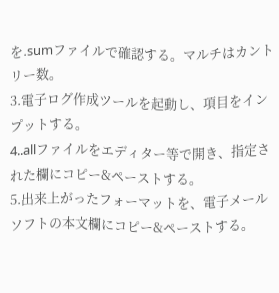を.sumファイルで確認する。マルチはカントリー数。
3.電子ログ作成ツールを起動し、項目をインプットする。
4..allファイルをエディター等で開き、指定された欄にコピー&ペーストする。
5.出来上がったフォーマットを、電子メールソフトの本文欄にコピー&ペーストする。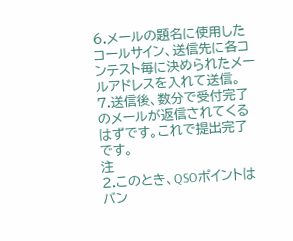6.メールの題名に使用したコールサイン、送信先に各コンテスト毎に決められたメールアドレスを入れて送信。
7.送信後、数分で受付完了のメールが返信されてくるはずです。これで提出完了です。
注
2.このとき、QSOポイントはバン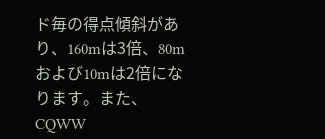ド毎の得点傾斜があり、160mは3倍、80mおよび10mは2倍になります。また、
CQWW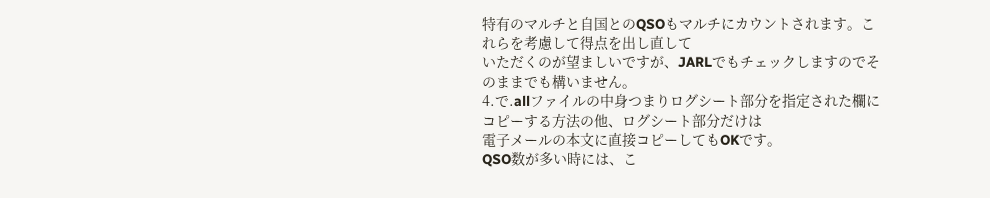特有のマルチと自国とのQSOもマルチにカウントされます。これらを考慮して得点を出し直して
いただくのが望ましいですが、JARLでもチェックしますのでそのままでも構いません。
4.で.allファイルの中身つまりログシート部分を指定された欄にコピーする方法の他、ログシート部分だけは
電子メールの本文に直接コピーしてもOKです。
QSO数が多い時には、こ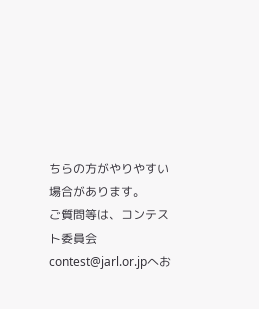ちらの方がやりやすい場合があります。
ご質問等は、コンテスト委員会contest@jarl.or.jpへお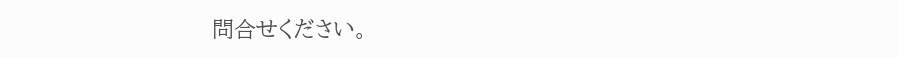問合せください。